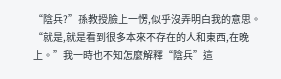“陰兵?”孫教授臉上一愣,似乎沒弄明白我的意思。
“就是,就是看到很多本來不存在的人和東西,在晚上。”我一時也不知怎麼解釋“陰兵”這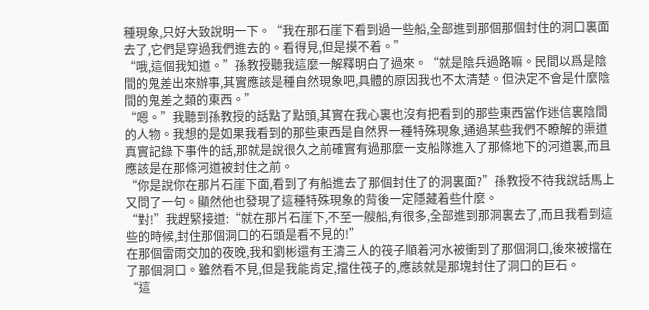種現象,只好大致說明一下。“我在那石崖下看到過一些船,全部進到那個那個封住的洞口裏面去了,它們是穿過我們進去的。看得見,但是摸不着。”
“哦,這個我知道。”孫教授聽我這麼一解釋明白了過來。“就是陰兵過路嘛。民間以爲是陰間的鬼差出來辦事,其實應該是種自然現象吧,具體的原因我也不太清楚。但決定不會是什麼陰間的鬼差之類的東西。”
“嗯。”我聽到孫教授的話點了點頭,其實在我心裏也沒有把看到的那些東西當作迷信裏陰間的人物。我想的是如果我看到的那些東西是自然界一種特殊現象,通過某些我們不瞭解的渠道真實記錄下事件的話,那就是說很久之前確實有過那麼一支船隊進入了那條地下的河道裏,而且應該是在那條河道被封住之前。
“你是說你在那片石崖下面,看到了有船進去了那個封住了的洞裏面?”孫教授不待我說話馬上又問了一句。顯然他也發現了這種特殊現象的背後一定隱藏着些什麼。
“對!”我趕緊接道:“就在那片石崖下,不至一艘船,有很多,全部進到那洞裏去了,而且我看到這些的時候,封住那個洞口的石頭是看不見的!”
在那個雷雨交加的夜晚,我和劉彬還有王濤三人的筏子順着河水被衝到了那個洞口,後來被擋在了那個洞口。雖然看不見,但是我能肯定,擋住筏子的,應該就是那塊封住了洞口的巨石。
“這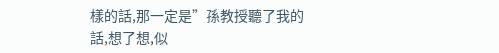樣的話,那一定是”孫教授聽了我的話,想了想,似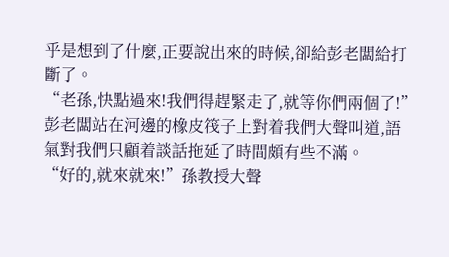乎是想到了什麼,正要說出來的時候,卻給彭老闆給打斷了。
“老孫,快點過來!我們得趕緊走了,就等你們兩個了!”彭老闆站在河邊的橡皮筏子上對着我們大聲叫道,語氣對我們只顧着談話拖延了時間頗有些不滿。
“好的,就來就來!”孫教授大聲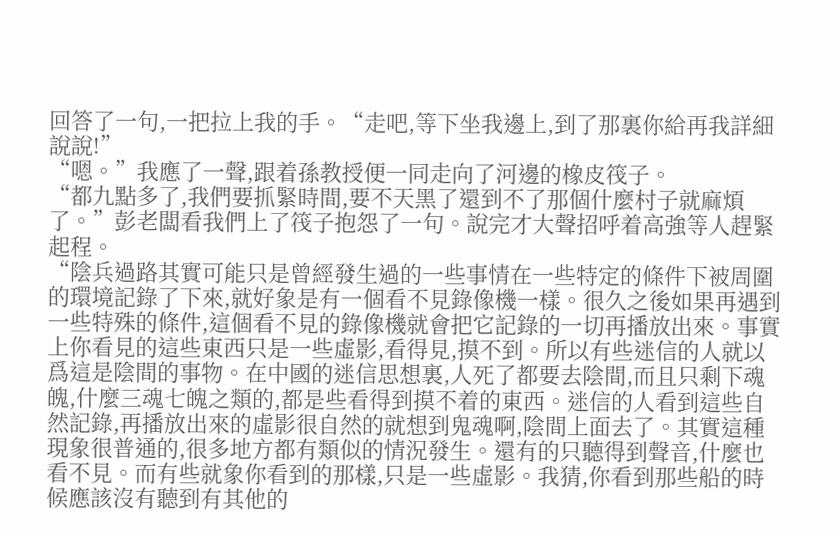回答了一句,一把拉上我的手。“走吧,等下坐我邊上,到了那裏你給再我詳細說說!”
“嗯。”我應了一聲,跟着孫教授便一同走向了河邊的橡皮筏子。
“都九點多了,我們要抓緊時間,要不天黑了還到不了那個什麼村子就麻煩了。”彭老闆看我們上了筏子抱怨了一句。說完才大聲招呼着高強等人趕緊起程。
“陰兵過路其實可能只是曾經發生過的一些事情在一些特定的條件下被周圍的環境記錄了下來,就好象是有一個看不見錄像機一樣。很久之後如果再遇到一些特殊的條件,這個看不見的錄像機就會把它記錄的一切再播放出來。事實上你看見的這些東西只是一些虛影,看得見,摸不到。所以有些迷信的人就以爲這是陰間的事物。在中國的迷信思想裏,人死了都要去陰間,而且只剩下魂魄,什麼三魂七魄之類的,都是些看得到摸不着的東西。迷信的人看到這些自然記錄,再播放出來的虛影很自然的就想到鬼魂啊,陰間上面去了。其實這種現象很普通的,很多地方都有類似的情況發生。還有的只聽得到聲音,什麼也看不見。而有些就象你看到的那樣,只是一些虛影。我猜,你看到那些船的時候應該沒有聽到有其他的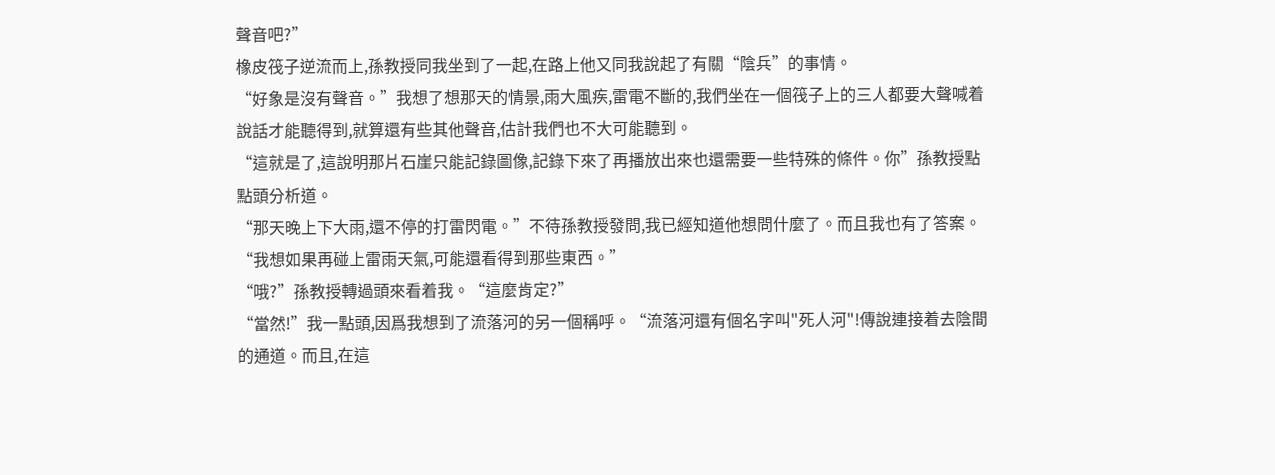聲音吧?”
橡皮筏子逆流而上,孫教授同我坐到了一起,在路上他又同我說起了有關“陰兵”的事情。
“好象是沒有聲音。”我想了想那天的情景,雨大風疾,雷電不斷的,我們坐在一個筏子上的三人都要大聲喊着說話才能聽得到,就算還有些其他聲音,估計我們也不大可能聽到。
“這就是了,這說明那片石崖只能記錄圖像,記錄下來了再播放出來也還需要一些特殊的條件。你”孫教授點點頭分析道。
“那天晚上下大雨,還不停的打雷閃電。”不待孫教授發問,我已經知道他想問什麼了。而且我也有了答案。“我想如果再碰上雷雨天氣,可能還看得到那些東西。”
“哦?”孫教授轉過頭來看着我。“這麼肯定?”
“當然!”我一點頭,因爲我想到了流落河的另一個稱呼。“流落河還有個名字叫"死人河"!傳說連接着去陰間的通道。而且,在這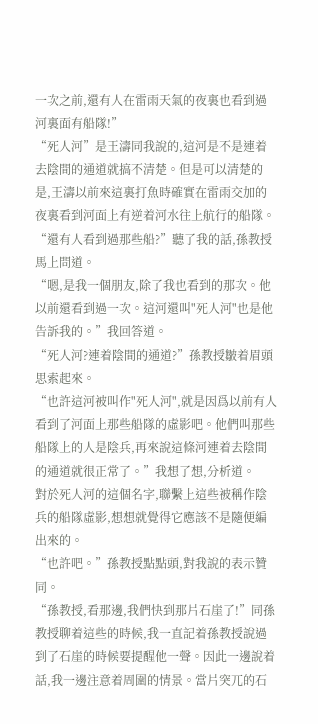一次之前,還有人在雷雨天氣的夜裏也看到過河裏面有船隊!”
“死人河”是王濤同我說的,這河是不是連着去陰間的通道就搞不清楚。但是可以清楚的是,王濤以前來這裏打魚時確實在雷雨交加的夜裏看到河面上有逆着河水往上航行的船隊。
“還有人看到過那些船?”聽了我的話,孫教授
馬上問道。
“嗯,是我一個朋友,除了我也看到的那次。他以前還看到過一次。這河還叫"死人河"也是他告訴我的。”我回答道。
“死人河?連着陰間的通道?”孫教授皺着眉頭思索起來。
“也許這河被叫作"死人河",就是因爲以前有人看到了河面上那些船隊的虛影吧。他們叫那些船隊上的人是陰兵,再來說這條河連着去陰間的通道就很正常了。”我想了想,分析道。
對於死人河的這個名字,聯繫上這些被稱作陰兵的船隊虛影,想想就覺得它應該不是隨便編出來的。
“也許吧。”孫教授點點頭,對我說的表示贊同。
“孫教授,看那邊,我們快到那片石崖了!”同孫教授聊着這些的時候,我一直記着孫教授說過到了石崖的時候要提醒他一聲。因此一邊說着話,我一邊注意着周圍的情景。當片突兀的石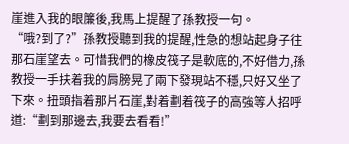崖進入我的眼簾後,我馬上提醒了孫教授一句。
“哦?到了?”孫教授聽到我的提醒,性急的想站起身子往那石崖望去。可惜我們的橡皮筏子是軟底的,不好借力,孫教授一手扶着我的肩膀晃了兩下發現站不穩,只好又坐了下來。扭頭指着那片石崖,對着劃着筏子的高強等人招呼道:“劃到那邊去,我要去看看!”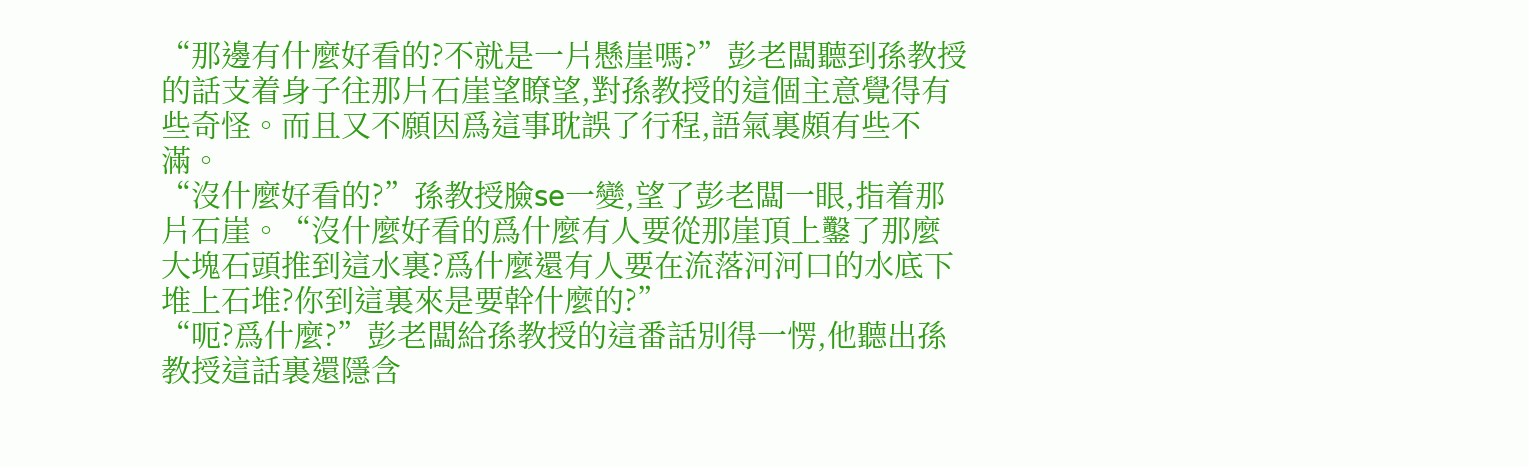“那邊有什麼好看的?不就是一片懸崖嗎?”彭老闆聽到孫教授的話支着身子往那片石崖望瞭望,對孫教授的這個主意覺得有些奇怪。而且又不願因爲這事耽誤了行程,語氣裏頗有些不滿。
“沒什麼好看的?”孫教授臉se一變,望了彭老闆一眼,指着那片石崖。“沒什麼好看的爲什麼有人要從那崖頂上鑿了那麼大塊石頭推到這水裏?爲什麼還有人要在流落河河口的水底下堆上石堆?你到這裏來是要幹什麼的?”
“呃?爲什麼?”彭老闆給孫教授的這番話別得一愣,他聽出孫教授這話裏還隱含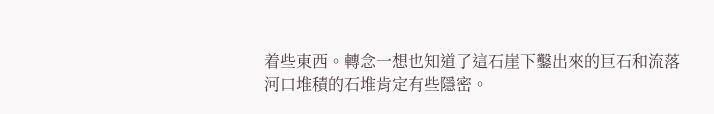着些東西。轉念一想也知道了這石崖下鑿出來的巨石和流落河口堆積的石堆肯定有些隱密。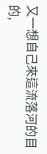又一想自己來這流落河的目的,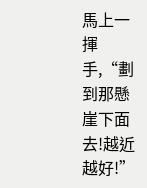馬上一揮手,“劃到那懸崖下面去!越近越好!”